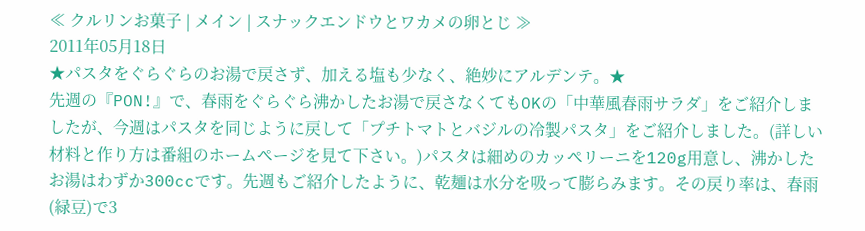≪ クルリンお菓子 | メイン | スナックエンドウとワカメの卵とじ ≫
2011年05月18日
★パスタをぐらぐらのお湯で戻さず、加える塩も少なく、絶妙にアルデンテ。★
先週の『PON!』で、春雨をぐらぐら沸かしたお湯で戻さなくてもOKの「中華風春雨サラダ」をご紹介しましたが、今週はパスタを同じように戻して「プチトマトとバジルの冷製パスタ」をご紹介しました。(詳しい材料と作り方は番組のホームページを見て下さい。)パスタは細めのカッペリーニを120g用意し、沸かしたお湯はわずか300ccです。先週もご紹介したように、乾麺は水分を吸って膨らみます。その戻り率は、春雨(緑豆)で3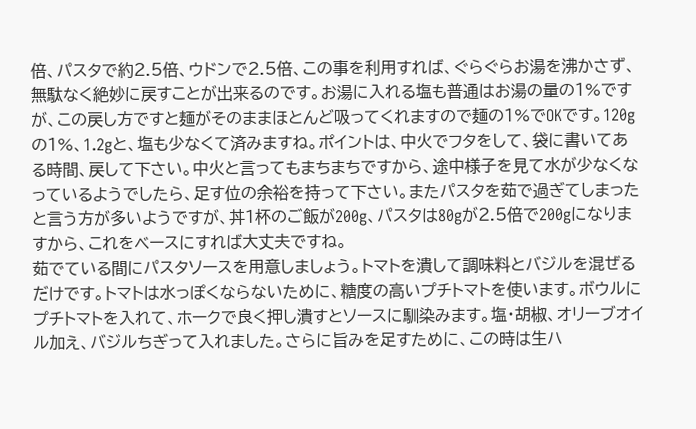倍、パスタで約2.5倍、ウドンで2.5倍、この事を利用すれば、ぐらぐらお湯を沸かさず、無駄なく絶妙に戻すことが出来るのです。お湯に入れる塩も普通はお湯の量の1%ですが、この戻し方ですと麺がそのままほとんど吸ってくれますので麺の1%でOKです。120gの1%、1.2gと、塩も少なくて済みますね。ポイントは、中火でフタをして、袋に書いてある時間、戻して下さい。中火と言ってもまちまちですから、途中様子を見て水が少なくなっているようでしたら、足す位の余裕を持って下さい。またパスタを茹で過ぎてしまったと言う方が多いようですが、丼1杯のご飯が200g、パスタは80gが2.5倍で200gになりますから、これをベースにすれば大丈夫ですね。
茹でている間にパスタソースを用意しましょう。トマトを潰して調味料とバジルを混ぜるだけです。トマトは水っぽくならないために、糖度の高いプチトマトを使います。ボウルにプチトマトを入れて、ホークで良く押し潰すとソースに馴染みます。塩・胡椒、オリーブオイル加え、バジルちぎって入れました。さらに旨みを足すために、この時は生ハ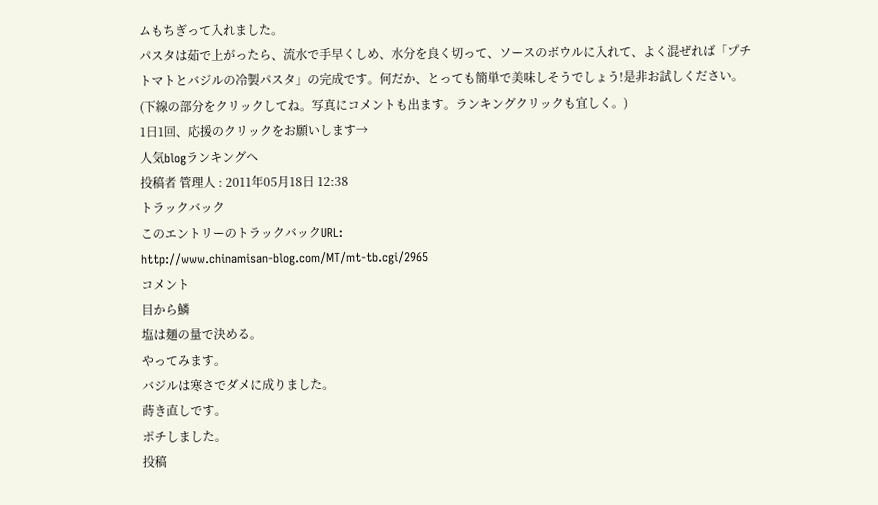ムもちぎって入れました。
パスタは茹で上がったら、流水で手早くしめ、水分を良く切って、ソースのボウルに入れて、よく混ぜれば「プチトマトとバジルの冷製パスタ」の完成です。何だか、とっても簡単で美味しそうでしょう!是非お試しください。(下線の部分をクリックしてね。写真にコメントも出ます。ランキングクリックも宜しく。)
1日1回、応援のクリックをお願いします→
人気blogランキングへ
投稿者 管理人 : 2011年05月18日 12:38
トラックバック
このエントリーのトラックバックURL:
http://www.chinamisan-blog.com/MT/mt-tb.cgi/2965
コメント
目から鱗
塩は麺の量で決める。
やってみます。
バジルは寒さでダメに成りました。
蒔き直しです。
ポチしました。
投稿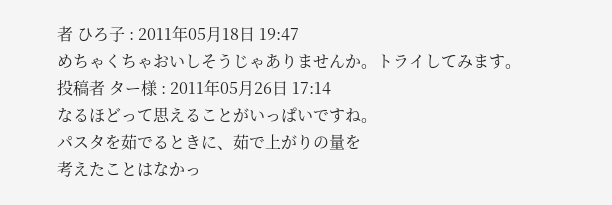者 ひろ子 : 2011年05月18日 19:47
めちゃくちゃおいしそうじゃありませんか。トライしてみます。
投稿者 ター様 : 2011年05月26日 17:14
なるほどって思えることがいっぱいですね。
パスタを茹でるときに、茹で上がりの量を
考えたことはなかっ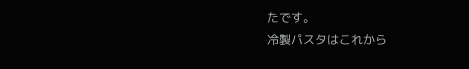たです。
冷製パスタはこれから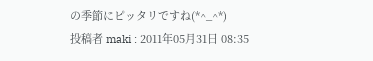の季節にピッタリですね(*^_^*)
投稿者 maki : 2011年05月31日 08:35